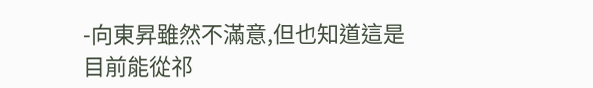-向東昇雖然不滿意,但也知道這是目前能從祁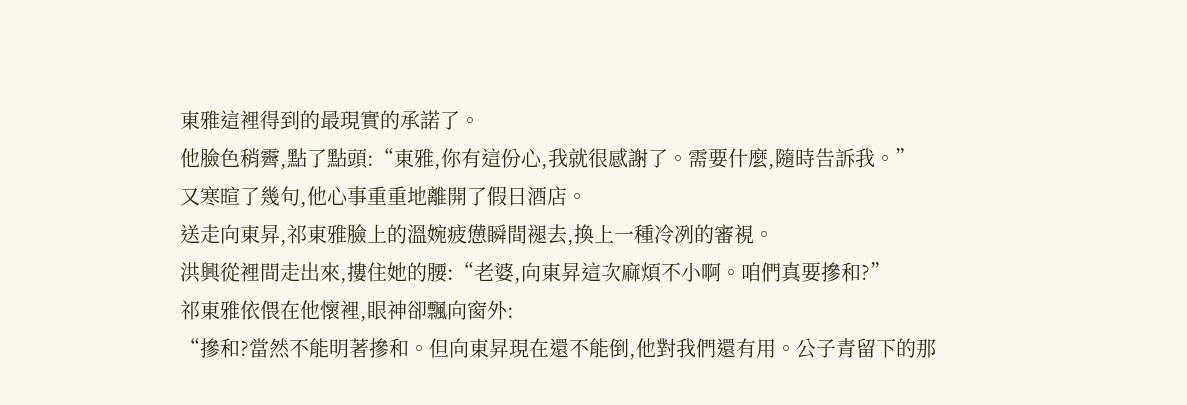東雅這裡得到的最現實的承諾了。
他臉色稍霽,點了點頭:“東雅,你有這份心,我就很感謝了。需要什麼,隨時告訴我。”
又寒暄了幾句,他心事重重地離開了假日酒店。
送走向東昇,祁東雅臉上的溫婉疲憊瞬間褪去,換上一種冷冽的審視。
洪興從裡間走出來,摟住她的腰:“老婆,向東昇這次麻煩不小啊。咱們真要摻和?”
祁東雅依偎在他懷裡,眼神卻飄向窗外:
“摻和?當然不能明著摻和。但向東昇現在還不能倒,他對我們還有用。公子青留下的那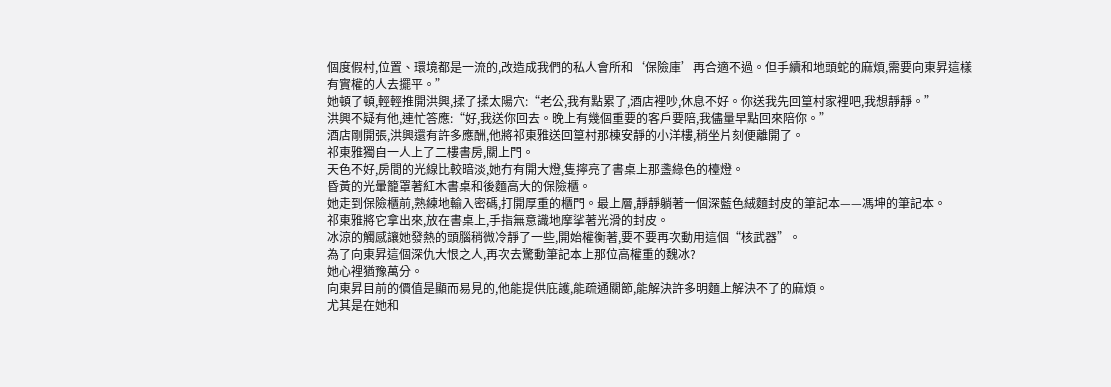個度假村,位置、環境都是一流的,改造成我們的私人會所和‘保險庫’再合適不過。但手續和地頭蛇的麻煩,需要向東昇這樣有實權的人去擺平。”
她頓了頓,輕輕推開洪興,揉了揉太陽穴:“老公,我有點累了,酒店裡吵,休息不好。你送我先回篁村家裡吧,我想靜靜。”
洪興不疑有他,連忙答應:“好,我送你回去。晚上有幾個重要的客戶要陪,我儘量早點回來陪你。”
酒店剛開張,洪興還有許多應酬,他將祁東雅送回篁村那棟安靜的小洋樓,稍坐片刻便離開了。
祁東雅獨自一人上了二樓書房,關上門。
天色不好,房間的光線比較暗淡,她冇有開大燈,隻擰亮了書桌上那盞綠色的檯燈。
昏黃的光暈籠罩著紅木書桌和後麵高大的保險櫃。
她走到保險櫃前,熟練地輸入密碼,打開厚重的櫃門。最上層,靜靜躺著一個深藍色絨麵封皮的筆記本——馮坤的筆記本。
祁東雅將它拿出來,放在書桌上,手指無意識地摩挲著光滑的封皮。
冰涼的觸感讓她發熱的頭腦稍微冷靜了一些,開始權衡著,要不要再次動用這個“核武器”。
為了向東昇這個深仇大恨之人,再次去驚動筆記本上那位高權重的魏冰?
她心裡猶豫萬分。
向東昇目前的價值是顯而易見的,他能提供庇護,能疏通關節,能解決許多明麵上解決不了的麻煩。
尤其是在她和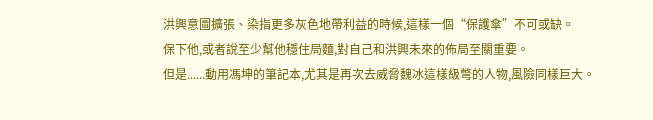洪興意圖擴張、染指更多灰色地帶利益的時候,這樣一個“保護傘”不可或缺。
保下他,或者說至少幫他穩住局麵,對自己和洪興未來的佈局至關重要。
但是......動用馮坤的筆記本,尤其是再次去威脅魏冰這樣級彆的人物,風險同樣巨大。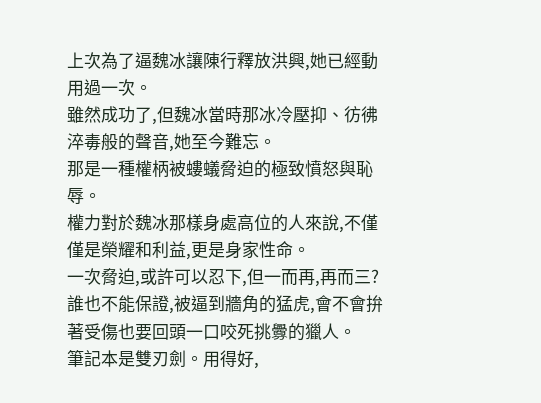上次為了逼魏冰讓陳行釋放洪興,她已經動用過一次。
雖然成功了,但魏冰當時那冰冷壓抑、彷彿淬毒般的聲音,她至今難忘。
那是一種權柄被螻蟻脅迫的極致憤怒與恥辱。
權力對於魏冰那樣身處高位的人來說,不僅僅是榮耀和利益,更是身家性命。
一次脅迫,或許可以忍下,但一而再,再而三?誰也不能保證,被逼到牆角的猛虎,會不會拚著受傷也要回頭一口咬死挑釁的獵人。
筆記本是雙刃劍。用得好,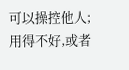可以操控他人;用得不好,或者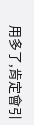用多了,肯定會引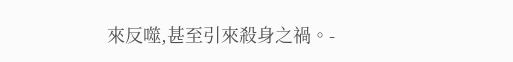來反噬,甚至引來殺身之禍。-